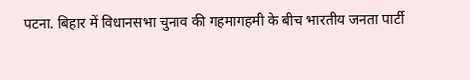पटना. बिहार में विधानसभा चुनाव की गहमागहमी के बीच भारतीय जनता पार्टी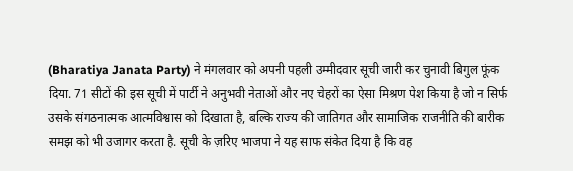(Bharatiya Janata Party) ने मंगलवार को अपनी पहली उम्मीदवार सूची जारी कर चुनावी बिगुल फूंक दिया. 71 सीटों की इस सूची में पार्टी ने अनुभवी नेताओं और नए चेहरों का ऐसा मिश्रण पेश किया है जो न सिर्फ उसके संगठनात्मक आत्मविश्वास को दिखाता है, बल्कि राज्य की जातिगत और सामाजिक राजनीति की बारीक समझ को भी उजागर करता है. सूची के ज़रिए भाजपा ने यह साफ संकेत दिया है कि वह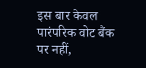इस बार केवल पारंपरिक वोट बैंक पर नहीं,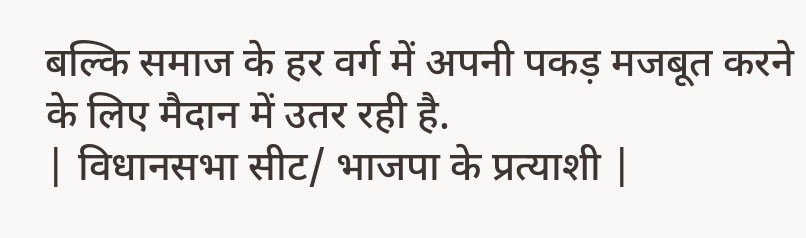बल्कि समाज के हर वर्ग में अपनी पकड़ मजबूत करने के लिए मैदान में उतर रही है.
| विधानसभा सीट/ भाजपा के प्रत्याशी |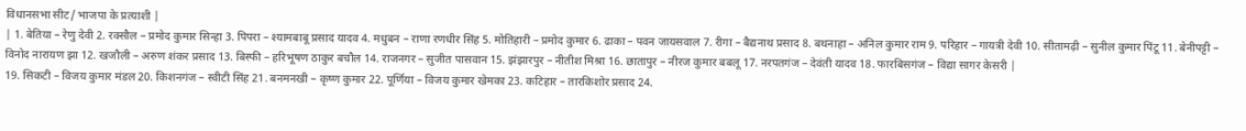विधानसभा सीट/ भाजपा के प्रत्याशी |
| 1. बेतिया – रेणु देवी 2. रक्सौल – प्रमोद कुमार सिन्हा 3. पिपरा – श्यामबाबू प्रसाद यादव 4. मधुबन – राणा रणधीर सिंह 5. मोतिहारी – प्रमोद कुमार 6. ढाका – पवन जायसवाल 7. रीगा – बैद्यनाथ प्रसाद 8. बथनाहा – अनिल कुमार राम 9. परिहार – गायत्री देवी 10. सीतामढ़ी – सुनील कुमार पिंटू 11. बेनीपट्टी – विनोद नारायण झा 12. खजौली – अरुण शंकर प्रसाद 13. बिस्फी – हरिभूषण ठाकुर बचौल 14. राजनगर – सुजीत पासवान 15. झंझारपुर – नीतीश मिश्रा 16. छातापुर – नीरज कुमार बबलू 17. नरपतगंज – देवंती यादव 18. फारबिसगंज – विद्या सागर केसरी |
19. सिकटी – विजय कुमार मंडल 20. किशनगंज – स्वीटी सिंह 21. बनमनखी – कृष्ण कुमार 22. पूर्णिया – विजय कुमार खेमका 23. कटिहार – तारकिशोर प्रसाद 24.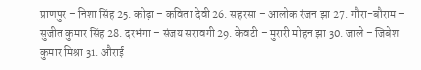प्राणपुर – निशा सिंह 25. कोढ़ा – कविता देवी 26. सहरसा – आलोक रंजन झा 27. गौरा-बौराम – सुजीत कुमार सिंह 28. दरभंगा – संजय सरावगी 29. केवटी – मुरारी मोहन झा 30. जाले – जिबेश कुमार मिश्रा 31. औराई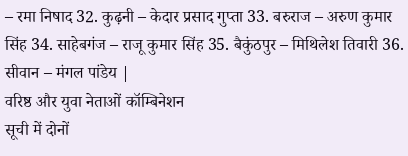– रमा निषाद 32. कुढ़नी – केदार प्रसाद गुप्ता 33. बरुराज – अरुण कुमार सिंह 34. साहेबगंज – राजू कुमार सिंह 35. बैकुंठपुर – मिथिलेश तिवारी 36. सीवान – मंगल पांडेय |
वरिष्ठ और युवा नेताओं कॉम्बिनेशन
सूची में दोनों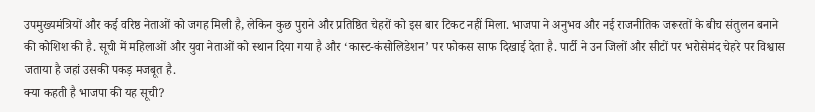उपमुख्यमंत्रियों और कई वरिष्ठ नेताओं को जगह मिली है, लेकिन कुछ पुराने और प्रतिष्ठित चेहरों को इस बार टिकट नहीं मिला. भाजपा ने अनुभव और नई राजनीतिक जरूरतों के बीच संतुलन बनाने की कोशिश की है. सूची में महिलाओं और युवा नेताओं को स्थान दिया गया है और ‘कास्ट-कंसोलिडेशन’ पर फोकस साफ दिखाई देता है. पार्टी ने उन जिलों और सीटों पर भरोसेमंद चेहरे पर विश्वास जताया है जहां उसकी पकड़ मजबूत है.
क्या कहती है भाजपा की यह सूची?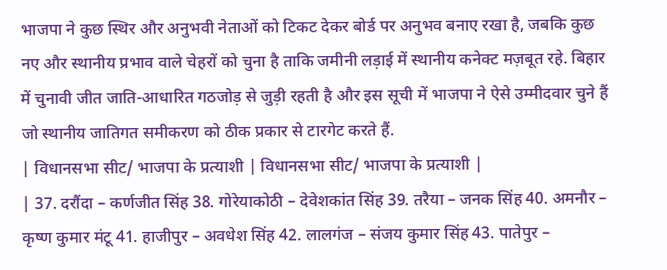भाजपा ने कुछ स्थिर और अनुभवी नेताओं को टिकट देकर बोर्ड पर अनुभव बनाए रखा है, जबकि कुछ नए और स्थानीय प्रभाव वाले चेहरों को चुना है ताकि जमीनी लड़ाई में स्थानीय कनेक्ट मज़बूत रहे. बिहार में चुनावी जीत जाति-आधारित गठजोड़ से जुड़ी रहती है और इस सूची में भाजपा ने ऐसे उम्मीदवार चुने हैं जो स्थानीय जातिगत समीकरण को ठीक प्रकार से टारगेट करते हैं.
| विधानसभा सीट/ भाजपा के प्रत्याशी | विधानसभा सीट/ भाजपा के प्रत्याशी |
| 37. दरौंदा – कर्णजीत सिंह 38. गोरेयाकोठी – देवेशकांत सिंह 39. तरैया – जनक सिंह 40. अमनौर – कृष्ण कुमार मंटू 41. हाजीपुर – अवधेश सिंह 42. लालगंज – संजय कुमार सिंह 43. पातेपुर –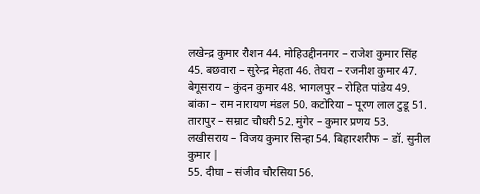लखेन्द्र कुमार रौशन 44. मोहिउद्दीननगर – राजेश कुमार सिंह 45. बछवारा – सुरेन्द्र मेहता 46. तेघरा – रजनीश कुमार 47. बेगूसराय – कुंदन कुमार 48. भागलपुर – रोहित पांडेय 49. बांका – राम नारायण मंडल 50. कटोरिया – पूरण लाल टुडू 51. तारापुर – सम्राट चौधरी 52. मुंगेर – कुमार प्रणय 53. लखीसराय – विजय कुमार सिन्हा 54. बिहारशरीफ – डॉ. सुनील कुमार |
55. दीघा – संजीव चौरसिया 56.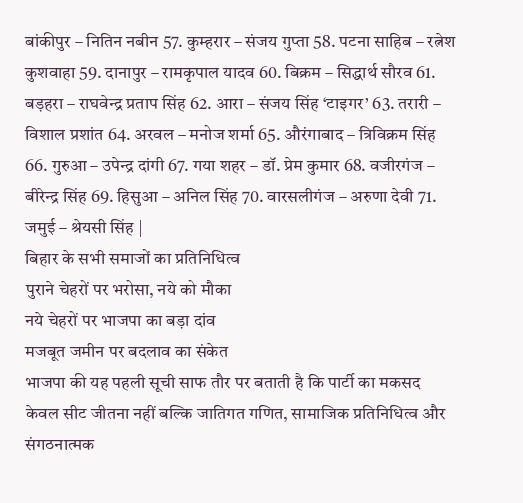बांकीपुर – नितिन नबीन 57. कुम्हरार – संजय गुप्ता 58. पटना साहिब – रत्नेश कुशवाहा 59. दानापुर – रामकृपाल यादव 60. बिक्रम – सिद्धार्थ सौरव 61. बड़हरा – राघवेन्द्र प्रताप सिंह 62. आरा – संजय सिंह ‘टाइगर’ 63. तरारी – विशाल प्रशांत 64. अरवल – मनोज शर्मा 65. औरंगाबाद – त्रिविक्रम सिंह 66. गुरुआ – उपेन्द्र दांगी 67. गया शहर – डॉ. प्रेम कुमार 68. वजीरगंज – बीरेन्द्र सिंह 69. हिसुआ – अनिल सिंह 70. वारसलीगंज – अरुणा देवी 71. जमुई – श्रेयसी सिंह |
बिहार के सभी समाजों का प्रतिनिधित्व
पुराने चेहरों पर भरोसा, नये को मौका
नये चेहरों पर भाजपा का बड़ा दांव
मजबूत जमीन पर बदलाव का संकेत
भाजपा की यह पहली सूची साफ तौर पर बताती है कि पार्टी का मकसद केवल सीट जीतना नहीं बल्कि जातिगत गणित, सामाजिक प्रतिनिधित्व और संगठनात्मक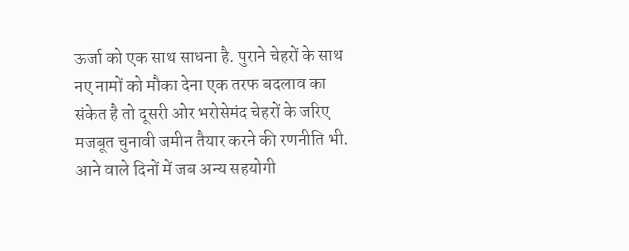ऊर्जा को एक साथ साधना है. पुराने चेहरों के साथ नए नामों को मौका देना एक तरफ बदलाव का संकेत है तो दूसरी ओर भरोसेमंद चेहरों के जरिए मजबूत चुनावी जमीन तैयार करने की रणनीति भी. आने वाले दिनों में जब अन्य सहयोगी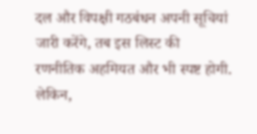दल और विपक्षी गठबंधन अपनी सूचियां जारी करेंगे, तब इस लिस्ट की रणनीतिक अहमियत और भी स्पष्ट होगी. लेकिन,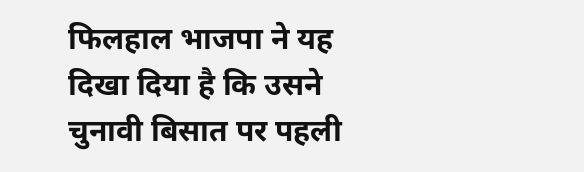फिलहाल भाजपा ने यह दिखा दिया है कि उसने चुनावी बिसात पर पहली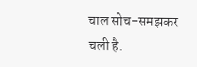चाल सोच-समझकर चली है.